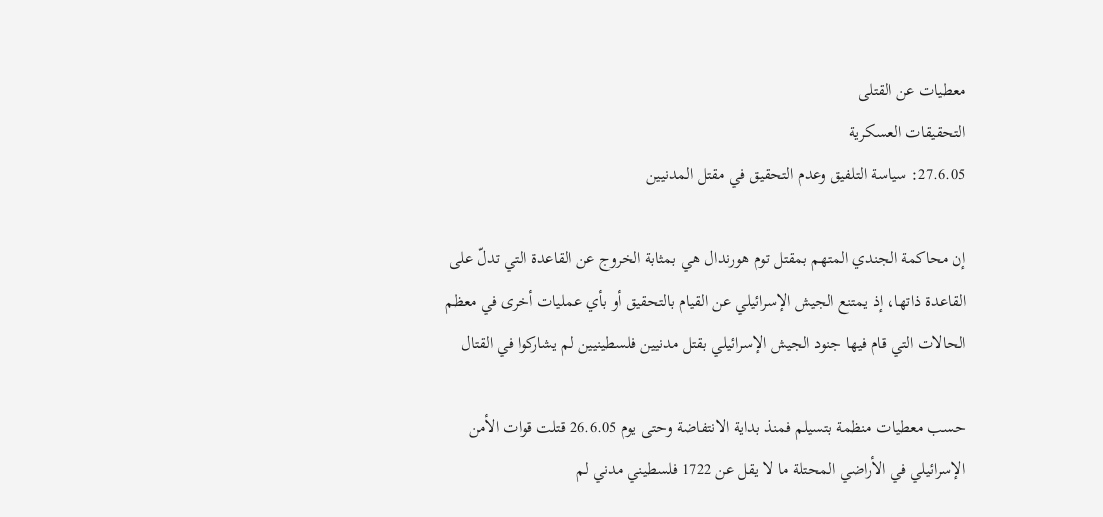معطيات عن القتلى
التحقيقات العسكرية
27.6.05: سياسة التلفيق وعدم التحقيق في مقتل المدنيين

إن محاكمة الجندي المتهم بمقتل توم هورندال هي بمثابة الخروج عن القاعدة التي تدلّ على القاعدة ذاتها، إذ يمتنع الجيش الإسرائيلي عن القيام بالتحقيق أو بأي عمليات أخرى في معظم الحالات التي قام فيها جنود الجيش الإسرائيلي بقتل مدنيين فلسطينيين لم يشاركوا في القتال

حسب معطيات منظمة بتسيلم فمنذ بداية الانتفاضة وحتى يوم 26.6.05 قتلت قوات الأمن الإسرائيلي في الأراضي المحتلة ما لا يقل عن 1722 فلسطيني مدني لم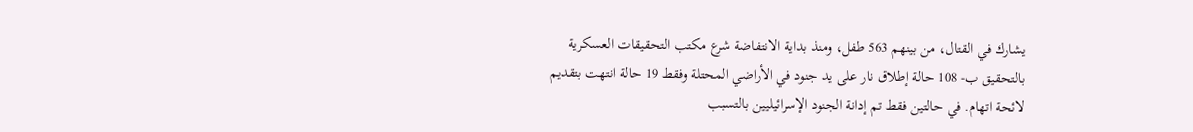يشارك في القتال، من بينهم 563 طفل، ومنذ بداية الانتفاضة شرع مكتب التحقيقات العسكرية بالتحقيق ب- 108 حالة إطلاق نار على يد جنود في الأراضي المحتلة وفقط 19 حالة انتهت بتقديم لائحة اتهام. في حالتين فقط تم إدانة الجنود الإسرائيليين بالتسبب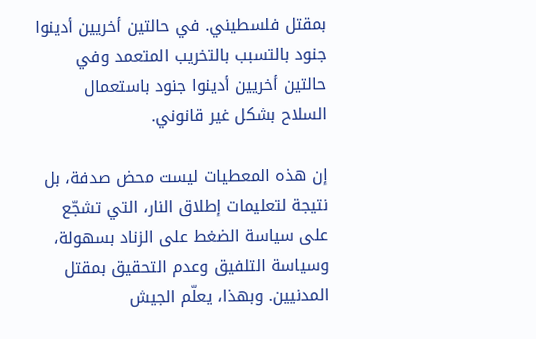بمقتل فلسطيني. في حالتين أخريين أدينوا جنود بالتسبب بالتخريب المتعمد وفي حالتين أخريين أدينوا جنود باستعمال السلاح بشكل غير قانوني.

إن هذه المعطيات ليست محض صدفة، بل نتيجة لتعليمات إطلاق النار، التي تشجّع على سياسة الضغط على الزناد بسهولة، وسياسة التلفيق وعدم التحقيق بمقتل المدنيين. وبهذا، يعلّم الجيش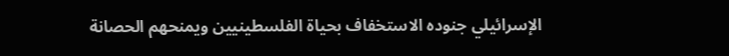الإسرائيلي جنوده الاستخفاف بحياة الفلسطينيين ويمنحهم الحصانة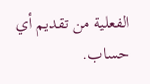الفعلية من تقديم أي حساب.